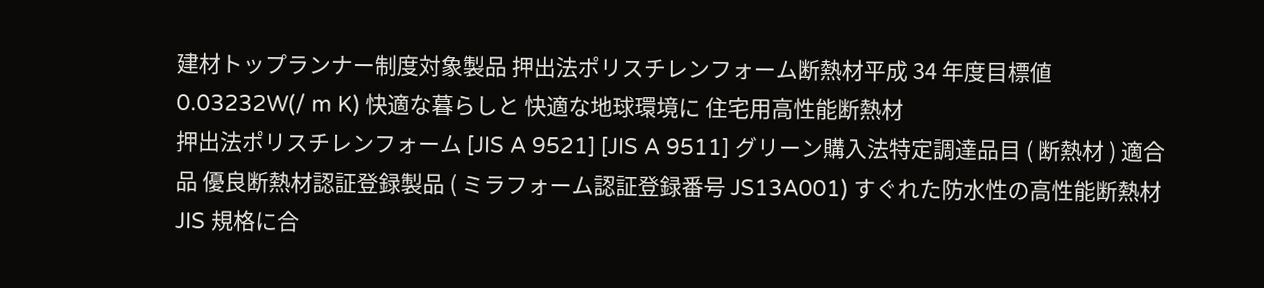建材トップランナー制度対象製品 押出法ポリスチレンフォーム断熱材平成 34 年度目標値 0.03232W(/ m K) 快適な暮らしと 快適な地球環境に 住宅用高性能断熱材
押出法ポリスチレンフォーム [JIS A 9521] [JIS A 9511] グリーン購入法特定調達品目 ( 断熱材 ) 適合品 優良断熱材認証登録製品 ( ミラフォーム認証登録番号 JS13A001) すぐれた防水性の高性能断熱材 JIS 規格に合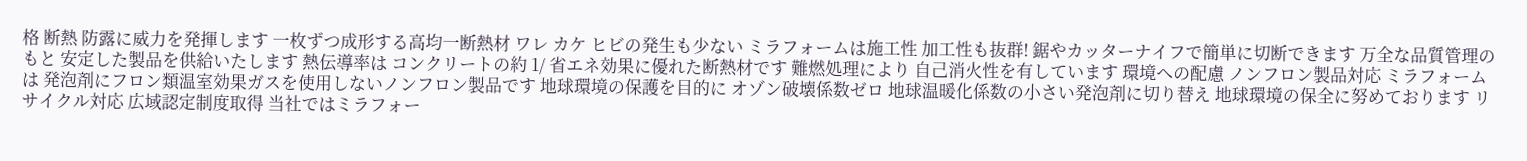格 断熱 防露に威力を発揮します 一枚ずつ成形する高均一断熱材 ワレ カケ ヒビの発生も少ない ミラフォームは施工性 加工性も抜群! 鋸やカッターナイフで簡単に切断できます 万全な品質管理のもと 安定した製品を供給いたします 熱伝導率は コンクリートの約 1/ 省エネ効果に優れた断熱材です 難燃処理により 自己消火性を有しています 環境への配慮 ノンフロン製品対応 ミラフォーム は 発泡剤にフロン類温室効果ガスを使用しないノンフロン製品です 地球環境の保護を目的に オゾン破壊係数ゼロ 地球温暖化係数の小さい発泡剤に切り替え 地球環境の保全に努めております リサイクル対応 広域認定制度取得 当社ではミラフォー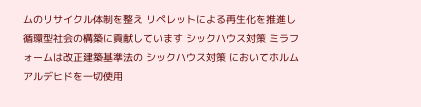ムのリサイクル体制を整え リペレットによる再生化を推進し 循環型社会の構築に貢献しています シックハウス対策 ミラフォームは改正建築基準法の シックハウス対策 においてホルムアルデヒドを一切使用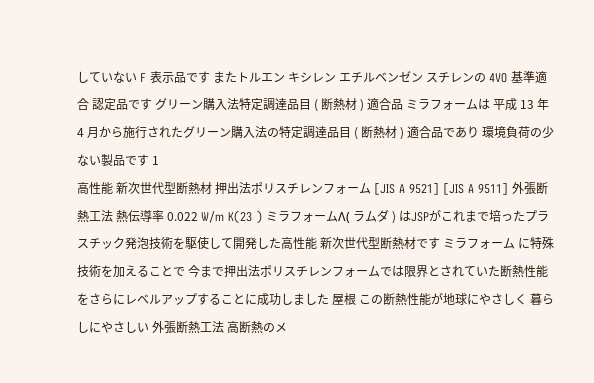していない F 表示品です またトルエン キシレン エチルベンゼン スチレンの 4VO 基準適合 認定品です グリーン購入法特定調達品目 ( 断熱材 ) 適合品 ミラフォームは 平成 13 年 4 月から施行されたグリーン購入法の特定調達品目 ( 断熱材 ) 適合品であり 環境負荷の少ない製品です 1
高性能 新次世代型断熱材 押出法ポリスチレンフォーム [JIS A 9521] [JIS A 9511] 外張断熱工法 熱伝導率 0.022 W/m K(23 ) ミラフォームΛ( ラムダ ) はJSPがこれまで培ったプラスチック発泡技術を駆使して開発した高性能 新次世代型断熱材です ミラフォーム に特殊技術を加えることで 今まで押出法ポリスチレンフォームでは限界とされていた断熱性能をさらにレベルアップすることに成功しました 屋根 この断熱性能が地球にやさしく 暮らしにやさしい 外張断熱工法 高断熱のメ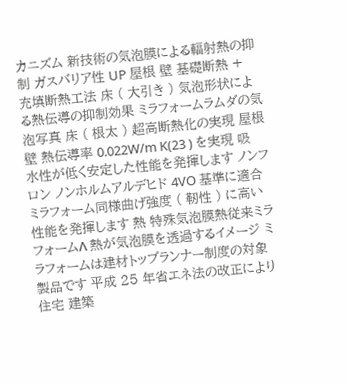カニズム 新技術の気泡膜による輻射熱の抑制 ガスバリア性 UP 屋根 壁 基礎断熱 + 充填断熱工法 床 ( 大引き ) 気泡形状による熱伝導の抑制効果 ミラフォームラムダの気泡写真 床 ( 根太 ) 超高断熱化の実現 屋根 壁 熱伝導率 0.022W/m K(23 ) を実現 吸水性が低く安定した性能を発揮します ノンフロン ノンホルムアルデヒド 4VO 基準に適合 ミラフォーム同様曲げ強度 ( 靭性 ) に高い性能を発揮します 熱 特殊気泡膜熱従来ミラフォームΛ 熱が気泡膜を透過するイメージ ミラフォームは建材トップランナー制度の対象製品です 平成 25 年省エネ法の改正により 住宅 建築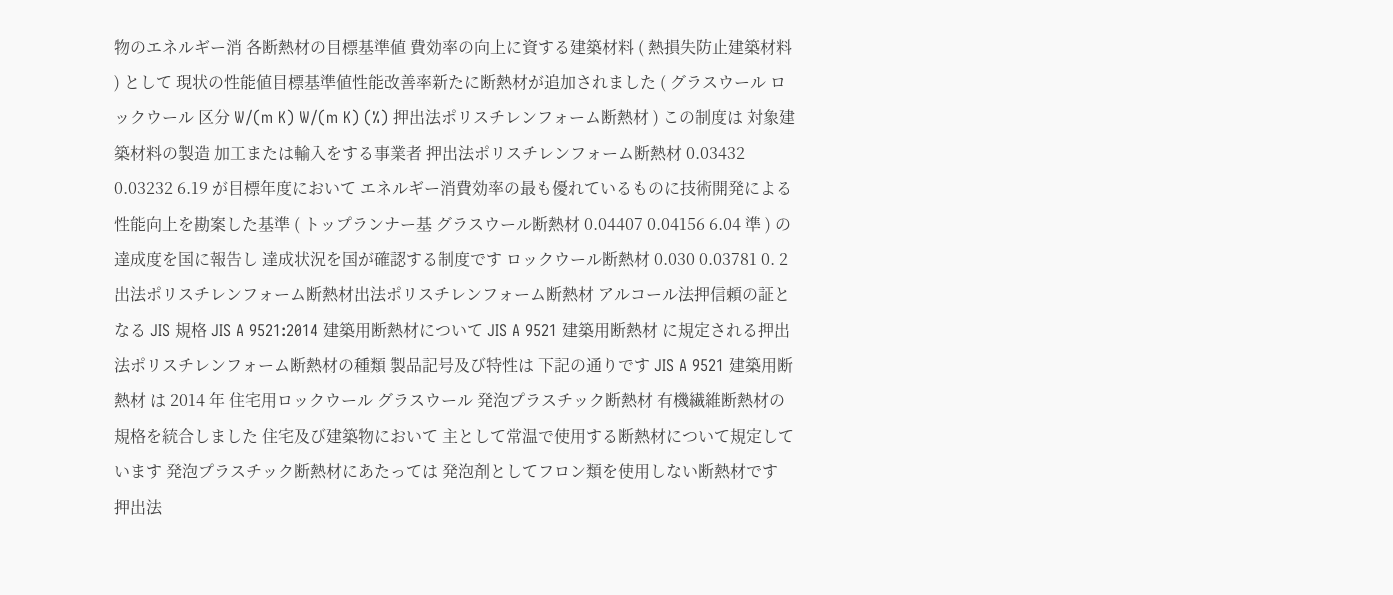物のエネルギー消 各断熱材の目標基準値 費効率の向上に資する建築材料 ( 熱損失防止建築材料 ) として 現状の性能値目標基準値性能改善率新たに断熱材が追加されました ( グラスウール ロックウール 区分 W/(m K) W/(m K) (%) 押出法ポリスチレンフォーム断熱材 ) この制度は 対象建築材料の製造 加工または輸入をする事業者 押出法ポリスチレンフォーム断熱材 0.03432 0.03232 6.19 が目標年度において エネルギー消費効率の最も優れているものに技術開発による性能向上を勘案した基準 ( トップランナー基 グラスウール断熱材 0.04407 0.04156 6.04 準 ) の達成度を国に報告し 達成状況を国が確認する制度です ロックウール断熱材 0.030 0.03781 0. 2
出法ポリスチレンフォーム断熱材出法ポリスチレンフォーム断熱材 アルコール法押信頼の証となる JIS 規格 JIS A 9521:2014 建築用断熱材について JIS A 9521 建築用断熱材 に規定される押出法ポリスチレンフォーム断熱材の種類 製品記号及び特性は 下記の通りです JIS A 9521 建築用断熱材 は 2014 年 住宅用ロックウール グラスウール 発泡プラスチック断熱材 有機繊維断熱材の規格を統合しました 住宅及び建築物において 主として常温で使用する断熱材について規定しています 発泡プラスチック断熱材にあたっては 発泡剤としてフロン類を使用しない断熱材です 押出法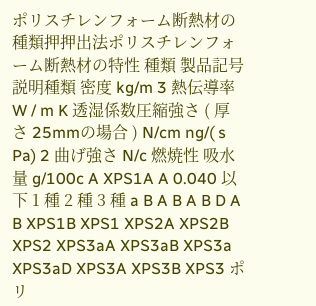ポリスチレンフォーム断熱材の種類押押出法ポリスチレンフォーム断熱材の特性 種類 製品記号説明種類 密度 kg/m 3 熱伝導率 W / m K 透湿係数圧縮強さ ( 厚さ 25mmの場合 ) N/cm ng/( s Pa) 2 曲げ強さ N/c 燃焼性 吸水量 g/100c A XPS1A A 0.040 以下 1 種 2 種 3 種 a B A B A B D A B XPS1B XPS1 XPS2A XPS2B XPS2 XPS3aA XPS3aB XPS3a XPS3aD XPS3A XPS3B XPS3 ポリ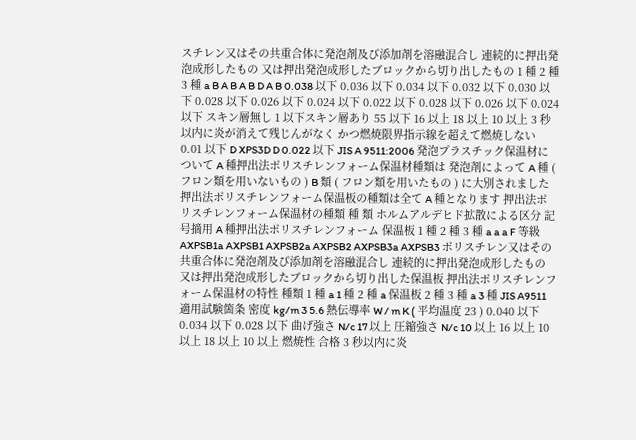スチレン又はその共重合体に発泡剤及び添加剤を溶融混合し 連続的に押出発泡成形したもの 又は押出発泡成形したブロックから切り出したもの 1 種 2 種 3 種 a B A B A B D A B 0.038 以下 0.036 以下 0.034 以下 0.032 以下 0.030 以下 0.028 以下 0.026 以下 0.024 以下 0.022 以下 0.028 以下 0.026 以下 0.024 以下 スキン層無し 1 以下スキン層あり 55 以下 16 以上 18 以上 10 以上 3 秒以内に炎が消えて残じんがなく かつ燃焼限界指示線を超えて燃焼しない 0.01 以下 D XPS3D D 0.022 以下 JIS A 9511:2006 発泡プラスチック保温材について A 種押出法ポリスチレンフォーム保温材種類は 発泡剤によって A 種 ( フロン類を用いないもの ) B 類 ( フロン類を用いたもの ) に大別されました 押出法ポリスチレンフォーム保温板の種類は全て A 種となります 押出法ポリスチレンフォーム保温材の種類 種 類 ホルムアルデヒド拡散による区分 記号摘用 A 種押出法ポリスチレンフォーム 保温板 1 種 2 種 3 種 a a a F 等級 AXPSB1a AXPSB1 AXPSB2a AXPSB2 AXPSB3a AXPSB3 ポリスチレン又はその共重合体に発泡剤及び添加剤を溶融混合し 連続的に押出発泡成形したもの 又は押出発泡成形したブロックから切り出した保温板 押出法ポリスチレンフォーム保温材の特性 種類 1 種 a 1 種 2 種 a 保温板 2 種 3 種 a 3 種 JIS A9511 適用試験箇条 密度 kg/m 3 5.6 熱伝導率 W / m K ( 平均温度 23 ) 0.040 以下 0.034 以下 0.028 以下 曲げ強さ N/c 17 以上 圧縮強さ N/c 10 以上 16 以上 10 以上 18 以上 10 以上 燃焼性 合格 3 秒以内に炎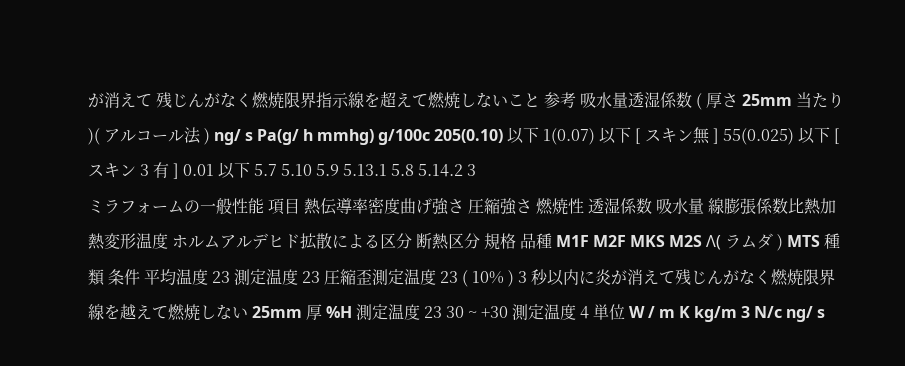が消えて 残じんがなく燃焼限界指示線を超えて燃焼しないこと 参考 吸水量透湿係数 ( 厚さ 25mm 当たり )( アルコール法 ) ng/ s Pa(g/ h mmhg) g/100c 205(0.10) 以下 1(0.07) 以下 [ スキン無 ] 55(0.025) 以下 [ スキン 3 有 ] 0.01 以下 5.7 5.10 5.9 5.13.1 5.8 5.14.2 3
ミラフォームの一般性能 項目 熱伝導率密度曲げ強さ 圧縮強さ 燃焼性 透湿係数 吸水量 線膨張係数比熱加熱変形温度 ホルムアルデヒド拡散による区分 断熱区分 規格 品種 M1F M2F MKS M2S Λ( ラムダ ) MTS 種類 条件 平均温度 23 測定温度 23 圧縮歪測定温度 23 ( 10% ) 3 秒以内に炎が消えて残じんがなく燃焼限界線を越えて燃焼しない 25mm 厚 %H 測定温度 23 30 ~ +30 測定温度 4 単位 W / m K kg/m 3 N/c ng/ s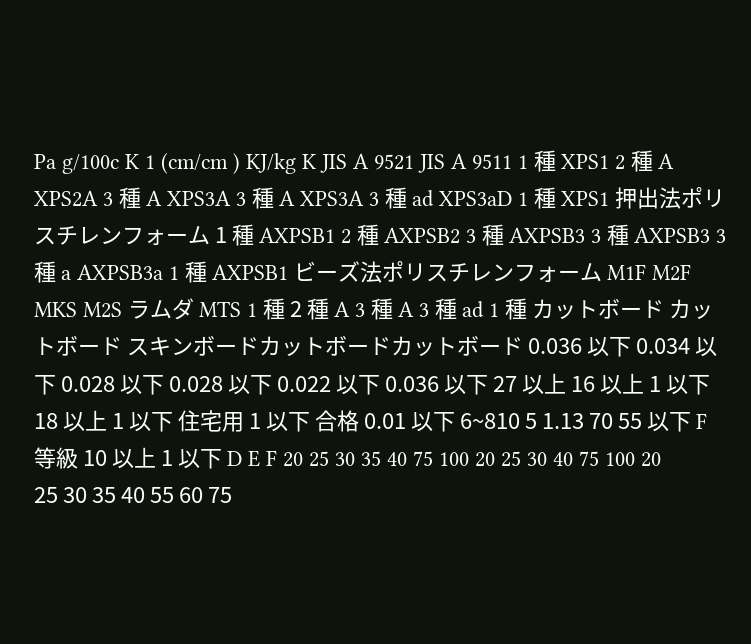Pa g/100c K 1 (cm/cm ) KJ/kg K JIS A 9521 JIS A 9511 1 種 XPS1 2 種 A XPS2A 3 種 A XPS3A 3 種 A XPS3A 3 種 ad XPS3aD 1 種 XPS1 押出法ポリスチレンフォーム 1 種 AXPSB1 2 種 AXPSB2 3 種 AXPSB3 3 種 AXPSB3 3 種 a AXPSB3a 1 種 AXPSB1 ビーズ法ポリスチレンフォーム M1F M2F MKS M2S ラムダ MTS 1 種 2 種 A 3 種 A 3 種 ad 1 種 カットボード カットボード スキンボードカットボードカットボード 0.036 以下 0.034 以下 0.028 以下 0.028 以下 0.022 以下 0.036 以下 27 以上 16 以上 1 以下 18 以上 1 以下 住宅用 1 以下 合格 0.01 以下 6~810 5 1.13 70 55 以下 F 等級 10 以上 1 以下 D E F 20 25 30 35 40 75 100 20 25 30 40 75 100 20 25 30 35 40 55 60 75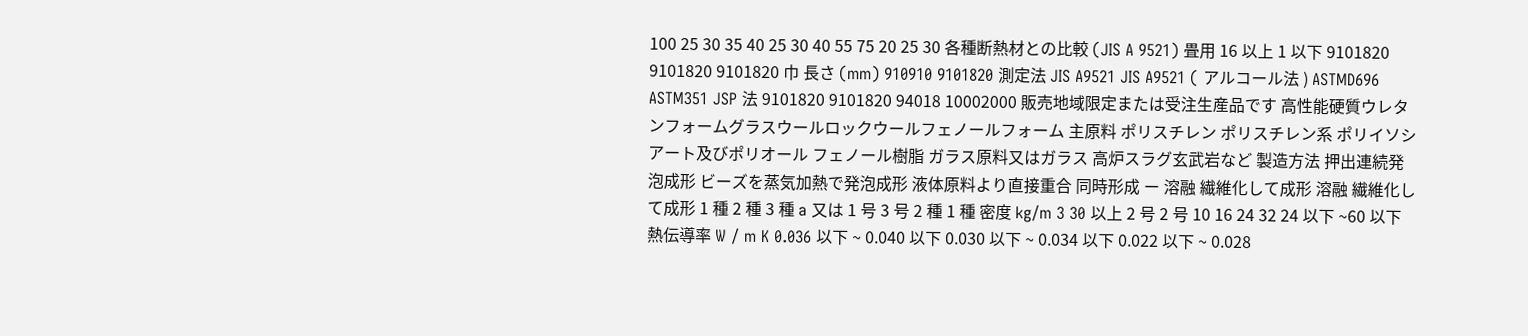100 25 30 35 40 25 30 40 55 75 20 25 30 各種断熱材との比較 (JIS A 9521) 畳用 16 以上 1 以下 9101820 9101820 9101820 巾 長さ (mm) 910910 9101820 測定法 JIS A9521 JIS A9521 ( アルコール法 ) ASTMD696 ASTM351 JSP 法 9101820 9101820 94018 10002000 販売地域限定または受注生産品です 高性能硬質ウレタンフォームグラスウールロックウールフェノールフォーム 主原料 ポリスチレン ポリスチレン系 ポリイソシアート及びポリオール フェノール樹脂 ガラス原料又はガラス 高炉スラグ玄武岩など 製造方法 押出連続発泡成形 ビーズを蒸気加熱で発泡成形 液体原料より直接重合 同時形成 ー 溶融 繊維化して成形 溶融 繊維化して成形 1 種 2 種 3 種 a 又は 1 号 3 号 2 種 1 種 密度 kg/m 3 30 以上 2 号 2 号 10 16 24 32 24 以下 ~60 以下 熱伝導率 W / m K 0.036 以下 ~ 0.040 以下 0.030 以下 ~ 0.034 以下 0.022 以下 ~ 0.028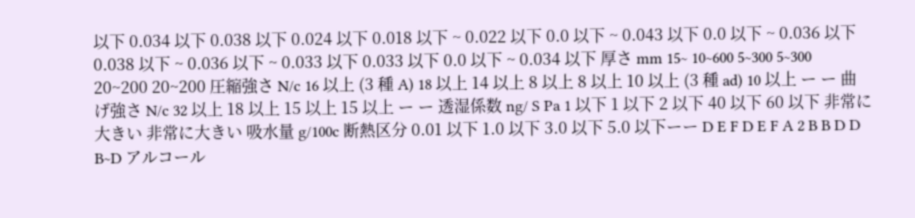以下 0.034 以下 0.038 以下 0.024 以下 0.018 以下 ~ 0.022 以下 0.0 以下 ~ 0.043 以下 0.0 以下 ~ 0.036 以下 0.038 以下 ~ 0.036 以下 ~ 0.033 以下 0.033 以下 0.0 以下 ~ 0.034 以下 厚さ mm 15~ 10~600 5~300 5~300 20~200 20~200 圧縮強さ N/c 16 以上 (3 種 A) 18 以上 14 以上 8 以上 8 以上 10 以上 (3 種 ad) 10 以上 ー ー 曲げ強さ N/c 32 以上 18 以上 15 以上 15 以上 ー ー 透湿係数 ng/ S Pa 1 以下 1 以下 2 以下 40 以下 60 以下 非常に大きい 非常に大きい 吸水量 g/100c 断熱区分 0.01 以下 1.0 以下 3.0 以下 5.0 以下ーー D E F D E F A 2 B B D D B~D アルコール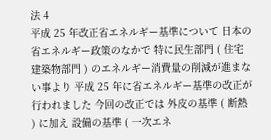法 4
平成 25 年改正省エネルギー基準について 日本の省エネルギー政策のなかで 特に民生部門 ( 住宅 建築物部門 ) のエネルギー消費量の削減が進まない事より 平成 25 年に省エネルギー基準の改正が行われました 今回の改正では 外皮の基準 ( 断熱 ) に加え 設備の基準 ( 一次エネ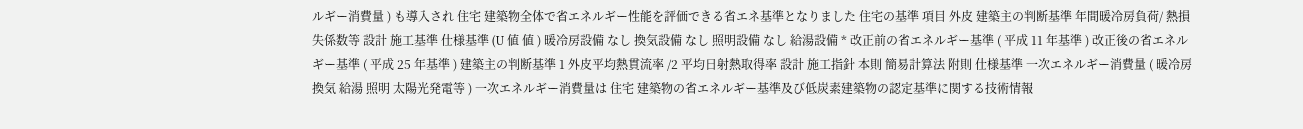ルギー消費量 ) も導入され 住宅 建築物全体で省エネルギー性能を評価できる省エネ基準となりました 住宅の基準 項目 外皮 建築主の判断基準 年間暖冷房負荷/ 熱損失係数等 設計 施工基準 仕様基準 (U 値 値 ) 暖冷房設備 なし 換気設備 なし 照明設備 なし 給湯設備 * 改正前の省エネルギー基準 ( 平成 11 年基準 ) 改正後の省エネルギー基準 ( 平成 25 年基準 ) 建築主の判断基準 1 外皮平均熱貫流率 /2 平均日射熱取得率 設計 施工指針 本則 簡易計算法 附則 仕様基準 一次エネルギー消費量 ( 暖冷房 換気 給湯 照明 太陽光発電等 ) 一次エネルギー消費量は 住宅 建築物の省エネルギー基準及び低炭素建築物の認定基準に関する技術情報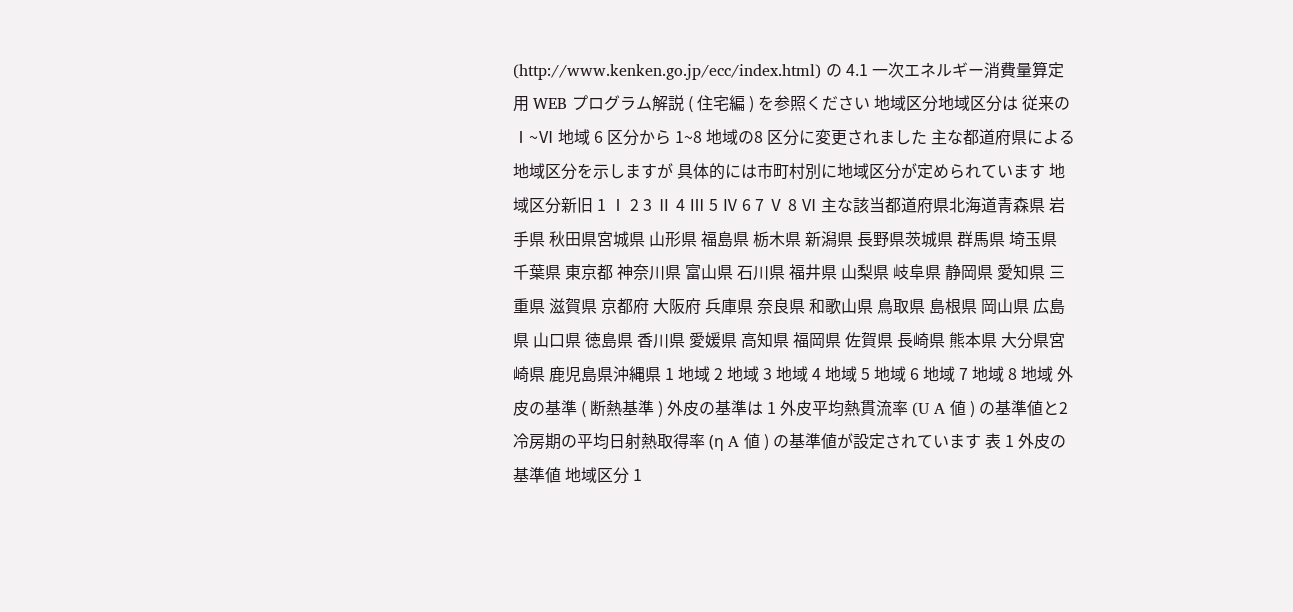(http://www.kenken.go.jp/ecc/index.html) の 4.1 一次エネルギー消費量算定用 WEB プログラム解説 ( 住宅編 ) を参照ください 地域区分地域区分は 従来のⅠ~Ⅵ 地域 6 区分から 1~8 地域の8 区分に変更されました 主な都道府県による地域区分を示しますが 具体的には市町村別に地域区分が定められています 地域区分新旧 1 Ⅰ 2 3 Ⅱ 4 Ⅲ 5 Ⅳ 6 7 Ⅴ 8 Ⅵ 主な該当都道府県北海道青森県 岩手県 秋田県宮城県 山形県 福島県 栃木県 新潟県 長野県茨城県 群馬県 埼玉県 千葉県 東京都 神奈川県 富山県 石川県 福井県 山梨県 岐阜県 静岡県 愛知県 三重県 滋賀県 京都府 大阪府 兵庫県 奈良県 和歌山県 鳥取県 島根県 岡山県 広島県 山口県 徳島県 香川県 愛媛県 高知県 福岡県 佐賀県 長崎県 熊本県 大分県宮崎県 鹿児島県沖縄県 1 地域 2 地域 3 地域 4 地域 5 地域 6 地域 7 地域 8 地域 外皮の基準 ( 断熱基準 ) 外皮の基準は 1 外皮平均熱貫流率 (U A 値 ) の基準値と2 冷房期の平均日射熱取得率 (η A 値 ) の基準値が設定されています 表 1 外皮の基準値 地域区分 1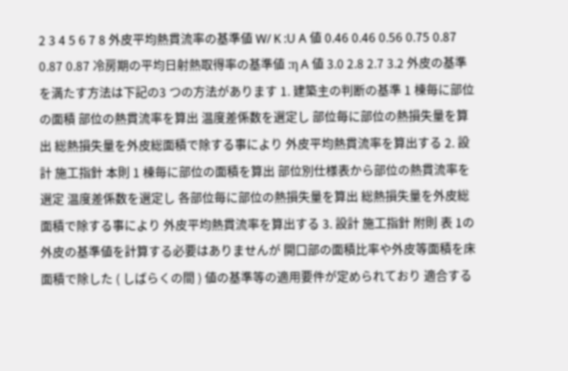2 3 4 5 6 7 8 外皮平均熱貫流率の基準値 W/ K :U A 値 0.46 0.46 0.56 0.75 0.87 0.87 0.87 冷房期の平均日射熱取得率の基準値 :η A 値 3.0 2.8 2.7 3.2 外皮の基準を満たす方法は下記の3 つの方法があります 1. 建築主の判断の基準 1 棟毎に部位の面積 部位の熱貫流率を算出 温度差係数を選定し 部位毎に部位の熱損失量を算出 総熱損失量を外皮総面積で除する事により 外皮平均熱貫流率を算出する 2. 設計 施工指針 本則 1 棟毎に部位の面積を算出 部位別仕様表から部位の熱貫流率を選定 温度差係数を選定し 各部位毎に部位の熱損失量を算出 総熱損失量を外皮総面積で除する事により 外皮平均熱貫流率を算出する 3. 設計 施工指針 附則 表 1の外皮の基準値を計算する必要はありませんが 開口部の面積比率や外皮等面積を床面積で除した ( しばらくの間 ) 値の基準等の適用要件が定められており 適合する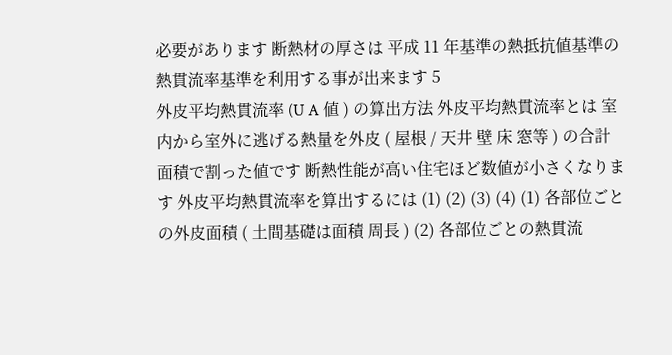必要があります 断熱材の厚さは 平成 11 年基準の熱抵抗値基準の熱貫流率基準を利用する事が出来ます 5
外皮平均熱貫流率 (U A 値 ) の算出方法 外皮平均熱貫流率とは 室内から室外に逃げる熱量を外皮 ( 屋根 / 天井 壁 床 窓等 ) の合計面積で割った値です 断熱性能が高い住宅ほど数値が小さくなります 外皮平均熱貫流率を算出するには (1) (2) (3) (4) (1) 各部位ごとの外皮面積 ( 土間基礎は面積 周長 ) (2) 各部位ごとの熱貫流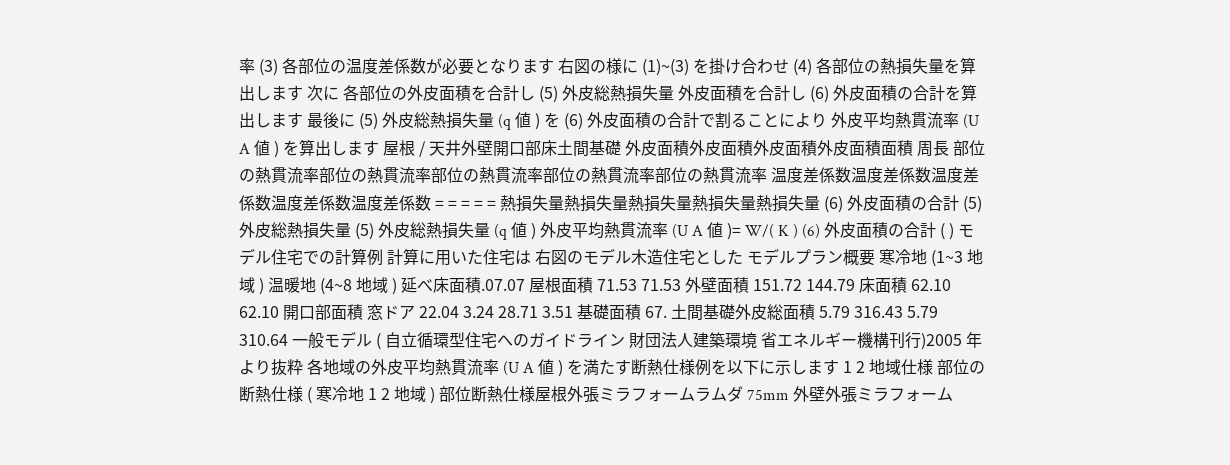率 (3) 各部位の温度差係数が必要となります 右図の様に (1)~(3) を掛け合わせ (4) 各部位の熱損失量を算出します 次に 各部位の外皮面積を合計し (5) 外皮総熱損失量 外皮面積を合計し (6) 外皮面積の合計を算出します 最後に (5) 外皮総熱損失量 (q 値 ) を (6) 外皮面積の合計で割ることにより 外皮平均熱貫流率 (U A 値 ) を算出します 屋根 / 天井外壁開口部床土間基礎 外皮面積外皮面積外皮面積外皮面積面積 周長 部位の熱貫流率部位の熱貫流率部位の熱貫流率部位の熱貫流率部位の熱貫流率 温度差係数温度差係数温度差係数温度差係数温度差係数 = = = = = 熱損失量熱損失量熱損失量熱損失量熱損失量 (6) 外皮面積の合計 (5) 外皮総熱損失量 (5) 外皮総熱損失量 (q 値 ) 外皮平均熱貫流率 (U A 値 )= W/( K ) (6) 外皮面積の合計 ( ) モデル住宅での計算例 計算に用いた住宅は 右図のモデル木造住宅とした モデルプラン概要 寒冷地 (1~3 地域 ) 温暖地 (4~8 地域 ) 延べ床面積.07.07 屋根面積 71.53 71.53 外壁面積 151.72 144.79 床面積 62.10 62.10 開口部面積 窓ドア 22.04 3.24 28.71 3.51 基礎面積 67. 土間基礎外皮総面積 5.79 316.43 5.79 310.64 一般モデル ( 自立循環型住宅へのガイドライン 財団法人建築環境 省エネルギー機構刊行)2005 年より抜粋 各地域の外皮平均熱貫流率 (U A 値 ) を満たす断熱仕様例を以下に示します 1 2 地域仕様 部位の断熱仕様 ( 寒冷地 1 2 地域 ) 部位断熱仕様屋根外張ミラフォームラムダ 75mm 外壁外張ミラフォーム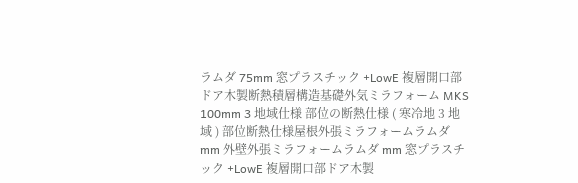ラムダ 75mm 窓プラスチック +LowE 複層開口部ドア木製断熱積層構造基礎外気ミラフォーム MKS 100mm 3 地域仕様 部位の断熱仕様 ( 寒冷地 3 地域 ) 部位断熱仕様屋根外張ミラフォームラムダ mm 外壁外張ミラフォームラムダ mm 窓プラスチック +LowE 複層開口部ドア木製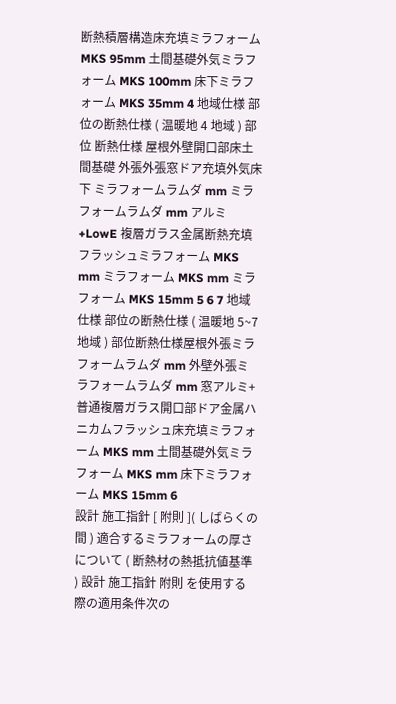断熱積層構造床充填ミラフォーム MKS 95mm 土間基礎外気ミラフォーム MKS 100mm 床下ミラフォーム MKS 35mm 4 地域仕様 部位の断熱仕様 ( 温暖地 4 地域 ) 部位 断熱仕様 屋根外壁開口部床土間基礎 外張外張窓ドア充填外気床下 ミラフォームラムダ mm ミラフォームラムダ mm アルミ+LowE 複層ガラス金属断熱充填フラッシュミラフォーム MKS mm ミラフォーム MKS mm ミラフォーム MKS 15mm 5 6 7 地域仕様 部位の断熱仕様 ( 温暖地 5~7 地域 ) 部位断熱仕様屋根外張ミラフォームラムダ mm 外壁外張ミラフォームラムダ mm 窓アルミ+ 普通複層ガラス開口部ドア金属ハニカムフラッシュ床充填ミラフォーム MKS mm 土間基礎外気ミラフォーム MKS mm 床下ミラフォーム MKS 15mm 6
設計 施工指針 [ 附則 ]( しばらくの間 ) 適合するミラフォームの厚さについて ( 断熱材の熱抵抗値基準 ) 設計 施工指針 附則 を使用する際の適用条件次の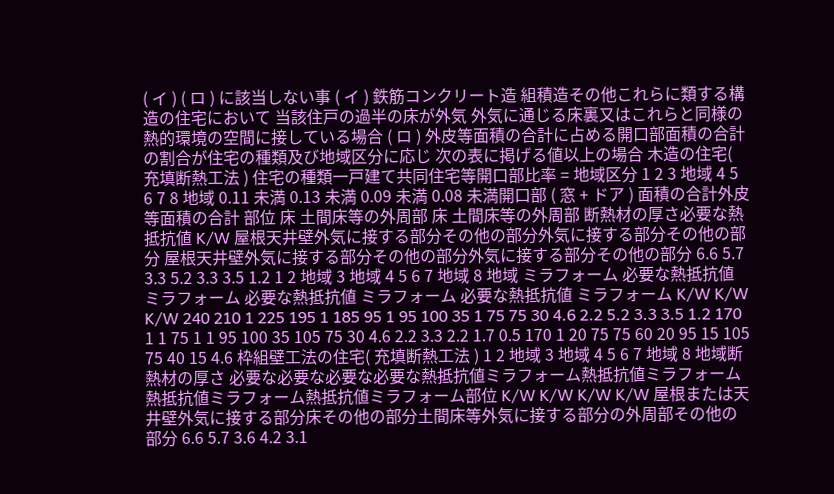( イ ) ( ロ ) に該当しない事 ( イ ) 鉄筋コンクリート造 組積造その他これらに類する構造の住宅において 当該住戸の過半の床が外気 外気に通じる床裏又はこれらと同様の熱的環境の空間に接している場合 ( ロ ) 外皮等面積の合計に占める開口部面積の合計の割合が住宅の種類及び地域区分に応じ 次の表に掲げる値以上の場合 木造の住宅( 充填断熱工法 ) 住宅の種類一戸建て共同住宅等開口部比率 = 地域区分 1 2 3 地域 4 5 6 7 8 地域 0.11 未満 0.13 未満 0.09 未満 0.08 未満開口部 ( 窓 + ドア ) 面積の合計外皮等面積の合計 部位 床 土間床等の外周部 床 土間床等の外周部 断熱材の厚さ必要な熱抵抗値 K/W 屋根天井壁外気に接する部分その他の部分外気に接する部分その他の部分 屋根天井壁外気に接する部分その他の部分外気に接する部分その他の部分 6.6 5.7 3.3 5.2 3.3 3.5 1.2 1 2 地域 3 地域 4 5 6 7 地域 8 地域 ミラフォーム 必要な熱抵抗値 ミラフォーム 必要な熱抵抗値 ミラフォーム 必要な熱抵抗値 ミラフォーム K/W K/W K/W 240 210 1 225 195 1 185 95 1 95 100 35 1 75 75 30 4.6 2.2 5.2 3.3 3.5 1.2 170 1 1 75 1 1 95 100 35 105 75 30 4.6 2.2 3.3 2.2 1.7 0.5 170 1 20 75 75 60 20 95 15 105 75 40 15 4.6 枠組壁工法の住宅( 充填断熱工法 ) 1 2 地域 3 地域 4 5 6 7 地域 8 地域断熱材の厚さ 必要な必要な必要な必要な熱抵抗値ミラフォーム熱抵抗値ミラフォーム熱抵抗値ミラフォーム熱抵抗値ミラフォーム部位 K/W K/W K/W K/W 屋根または天井壁外気に接する部分床その他の部分土間床等外気に接する部分の外周部その他の部分 6.6 5.7 3.6 4.2 3.1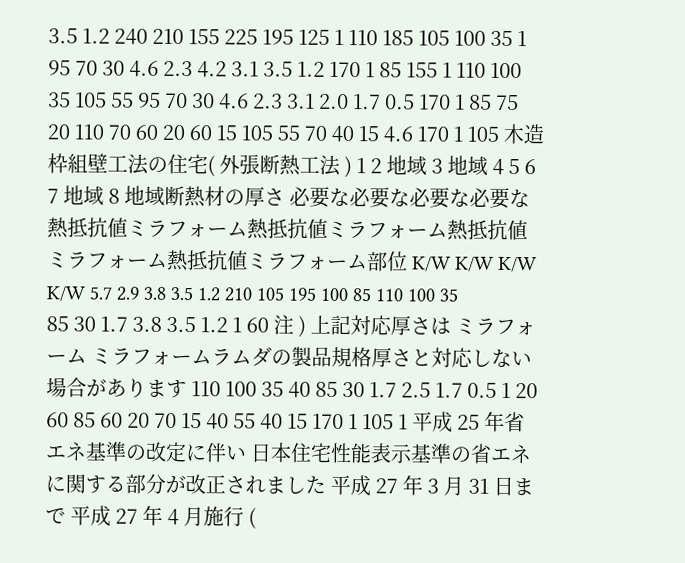3.5 1.2 240 210 155 225 195 125 1 110 185 105 100 35 1 95 70 30 4.6 2.3 4.2 3.1 3.5 1.2 170 1 85 155 1 110 100 35 105 55 95 70 30 4.6 2.3 3.1 2.0 1.7 0.5 170 1 85 75 20 110 70 60 20 60 15 105 55 70 40 15 4.6 170 1 105 木造 枠組壁工法の住宅( 外張断熱工法 ) 1 2 地域 3 地域 4 5 6 7 地域 8 地域断熱材の厚さ 必要な必要な必要な必要な熱抵抗値ミラフォーム熱抵抗値ミラフォーム熱抵抗値ミラフォーム熱抵抗値ミラフォーム部位 K/W K/W K/W K/W 5.7 2.9 3.8 3.5 1.2 210 105 195 100 85 110 100 35 85 30 1.7 3.8 3.5 1.2 1 60 注 ) 上記対応厚さは ミラフォーム ミラフォームラムダの製品規格厚さと対応しない場合があります 110 100 35 40 85 30 1.7 2.5 1.7 0.5 1 20 60 85 60 20 70 15 40 55 40 15 170 1 105 1 平成 25 年省エネ基準の改定に伴い 日本住宅性能表示基準の省エネに関する部分が改正されました 平成 27 年 3 月 31 日まで 平成 27 年 4 月施行 (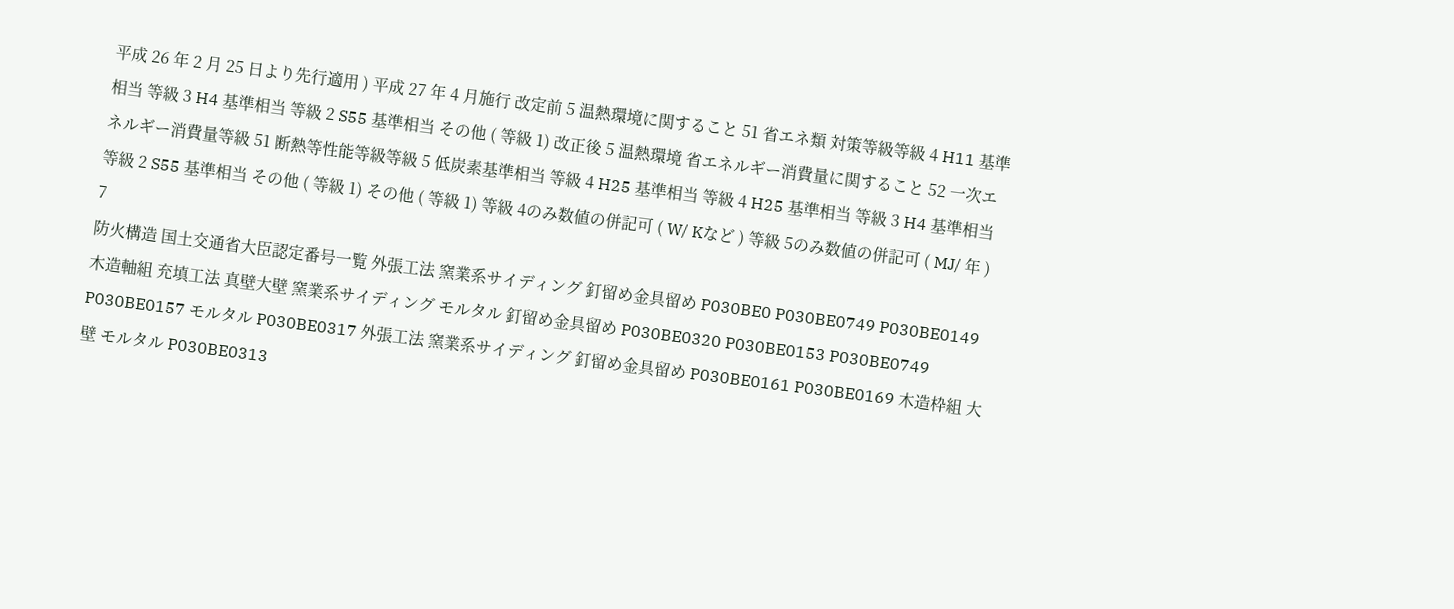平成 26 年 2 月 25 日より先行適用 ) 平成 27 年 4 月施行 改定前 5 温熱環境に関すること 51 省エネ類 対策等級等級 4 H11 基準相当 等級 3 H4 基準相当 等級 2 S55 基準相当 その他 ( 等級 1) 改正後 5 温熱環境 省エネルギー消費量に関すること 52 一次エネルギー消費量等級 51 断熱等性能等級等級 5 低炭素基準相当 等級 4 H25 基準相当 等級 4 H25 基準相当 等級 3 H4 基準相当 等級 2 S55 基準相当 その他 ( 等級 1) その他 ( 等級 1) 等級 4のみ数値の併記可 ( W/ Kなど ) 等級 5のみ数値の併記可 ( MJ/ 年 ) 7
防火構造 国土交通省大臣認定番号一覧 外張工法 窯業系サイディング 釘留め金具留め P030BE0 P030BE0749 P030BE0149 木造軸組 充填工法 真壁大壁 窯業系サイディング モルタル 釘留め金具留め P030BE0320 P030BE0153 P030BE0749 P030BE0157 モルタル P030BE0317 外張工法 窯業系サイディング 釘留め金具留め P030BE0161 P030BE0169 木造枠組 大壁 モルタル P030BE0313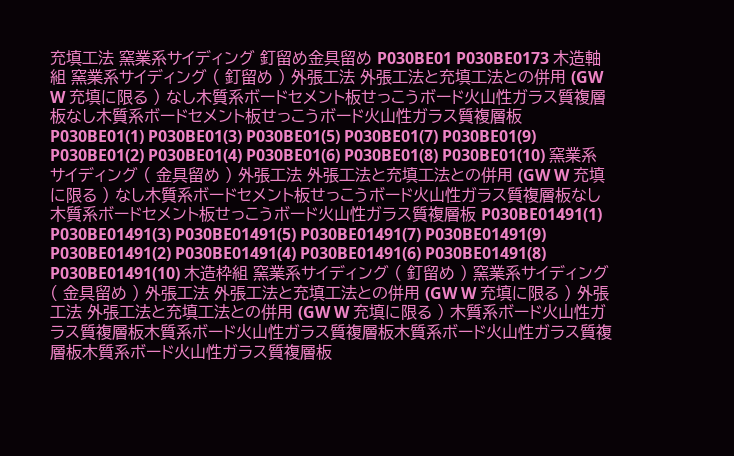充填工法 窯業系サイディング 釘留め金具留め P030BE01 P030BE0173 木造軸組 窯業系サイディング ( 釘留め ) 外張工法 外張工法と充填工法との併用 (GW W 充填に限る ) なし木質系ボードセメント板せっこうボード火山性ガラス質複層板なし木質系ボードセメント板せっこうボード火山性ガラス質複層板 P030BE01(1) P030BE01(3) P030BE01(5) P030BE01(7) P030BE01(9) P030BE01(2) P030BE01(4) P030BE01(6) P030BE01(8) P030BE01(10) 窯業系サイディング ( 金具留め ) 外張工法 外張工法と充填工法との併用 (GW W 充填に限る ) なし木質系ボードセメント板せっこうボード火山性ガラス質複層板なし木質系ボードセメント板せっこうボード火山性ガラス質複層板 P030BE01491(1) P030BE01491(3) P030BE01491(5) P030BE01491(7) P030BE01491(9) P030BE01491(2) P030BE01491(4) P030BE01491(6) P030BE01491(8) P030BE01491(10) 木造枠組 窯業系サイディング ( 釘留め ) 窯業系サイディング ( 金具留め ) 外張工法 外張工法と充填工法との併用 (GW W 充填に限る ) 外張工法 外張工法と充填工法との併用 (GW W 充填に限る ) 木質系ボード火山性ガラス質複層板木質系ボード火山性ガラス質複層板木質系ボード火山性ガラス質複層板木質系ボード火山性ガラス質複層板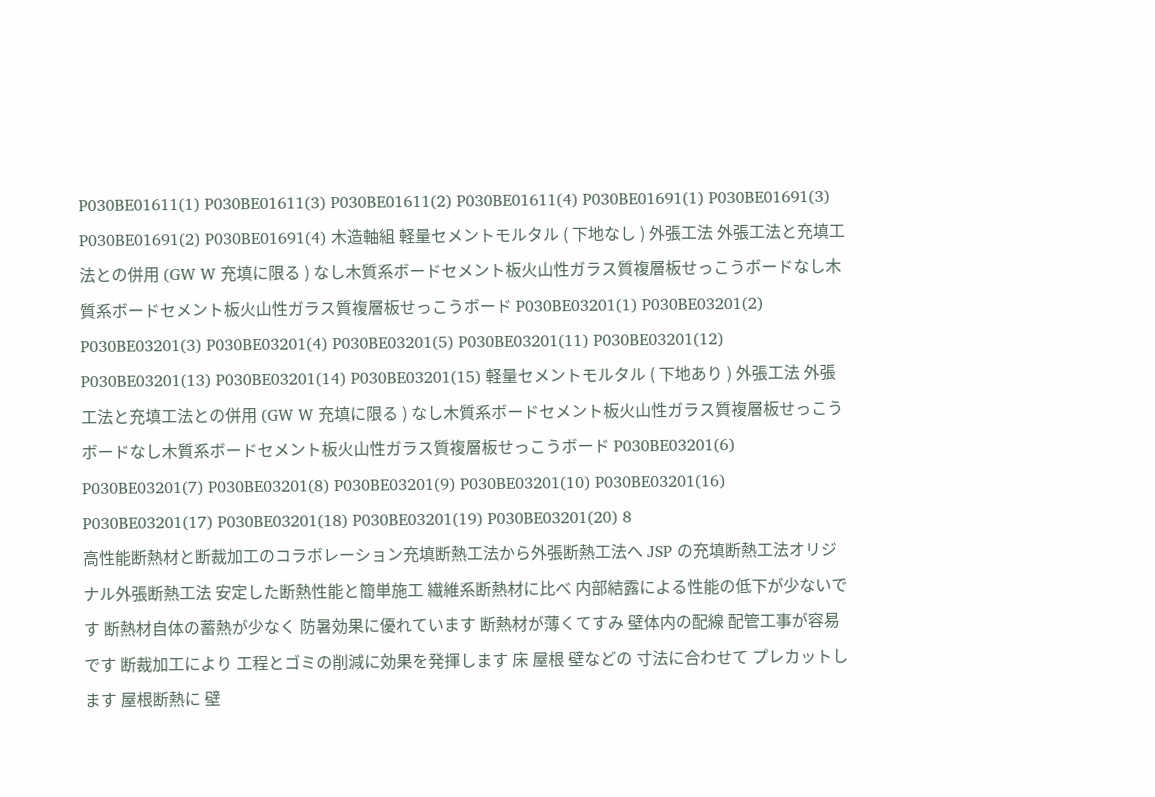P030BE01611(1) P030BE01611(3) P030BE01611(2) P030BE01611(4) P030BE01691(1) P030BE01691(3) P030BE01691(2) P030BE01691(4) 木造軸組 軽量セメントモルタル ( 下地なし ) 外張工法 外張工法と充填工法との併用 (GW W 充填に限る ) なし木質系ボードセメント板火山性ガラス質複層板せっこうボードなし木質系ボードセメント板火山性ガラス質複層板せっこうボード P030BE03201(1) P030BE03201(2) P030BE03201(3) P030BE03201(4) P030BE03201(5) P030BE03201(11) P030BE03201(12) P030BE03201(13) P030BE03201(14) P030BE03201(15) 軽量セメントモルタル ( 下地あり ) 外張工法 外張工法と充填工法との併用 (GW W 充填に限る ) なし木質系ボードセメント板火山性ガラス質複層板せっこうボードなし木質系ボードセメント板火山性ガラス質複層板せっこうボード P030BE03201(6) P030BE03201(7) P030BE03201(8) P030BE03201(9) P030BE03201(10) P030BE03201(16) P030BE03201(17) P030BE03201(18) P030BE03201(19) P030BE03201(20) 8
高性能断熱材と断裁加工のコラボレーション充填断熱工法から外張断熱工法へ JSP の充填断熱工法オリジナル外張断熱工法 安定した断熱性能と簡単施工 繊維系断熱材に比べ 内部結露による性能の低下が少ないです 断熱材自体の蓄熱が少なく 防暑効果に優れています 断熱材が薄くてすみ 壁体内の配線 配管工事が容易です 断裁加工により 工程とゴミの削減に効果を発揮します 床 屋根 壁などの 寸法に合わせて プレカットします 屋根断熱に 壁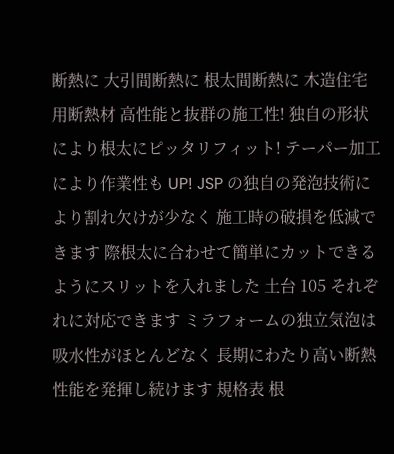断熱に 大引間断熱に 根太間断熱に 木造住宅用断熱材 高性能と抜群の施工性! 独自の形状により根太にピッタリフィット! テーパー加工により作業性も UP! JSP の独自の発泡技術により割れ欠けが少なく 施工時の破損を低減できます 際根太に合わせて簡単にカットできるようにスリットを入れました 土台 105 それぞれに対応できます ミラフォームの独立気泡は吸水性がほとんどなく 長期にわたり高い断熱性能を発揮し続けます 規格表 根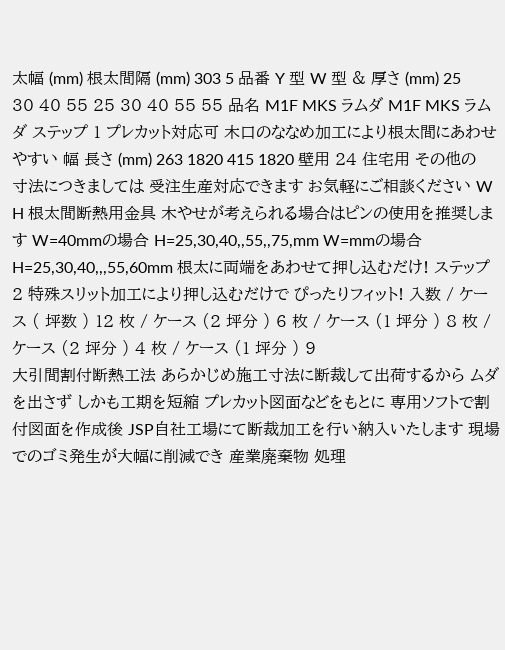太幅 (mm) 根太間隔 (mm) 303 5 品番 Y 型 W 型 & 厚さ (mm) 25 30 40 55 25 30 40 55 55 品名 M1F MKS ラムダ M1F MKS ラムダ ステップ 1 プレカット対応可 木口のななめ加工により根太間にあわせやすい 幅 長さ (mm) 263 1820 415 1820 壁用 24 住宅用 その他の寸法につきましては 受注生産対応できます お気軽にご相談ください W H 根太間断熱用金具 木やせが考えられる場合はピンの使用を推奨します W=40mmの場合 H=25,30,40,,55,,75,mm W=mmの場合 H=25,30,40,,,55,60mm 根太に両端をあわせて押し込むだけ! ステップ 2 特殊スリット加工により押し込むだけで ぴったりフィット! 入数 / ケース ( 坪数 ) 12 枚 / ケース (2 坪分 ) 6 枚 / ケース (1 坪分 ) 8 枚 / ケース (2 坪分 ) 4 枚 / ケース (1 坪分 ) 9
大引間割付断熱工法 あらかじめ施工寸法に断裁して出荷するから ムダを出さず しかも工期を短縮 プレカット図面などをもとに 専用ソフトで割付図面を作成後 JSP自社工場にて断裁加工を行い納入いたします 現場でのゴミ発生が大幅に削減でき 産業廃棄物 処理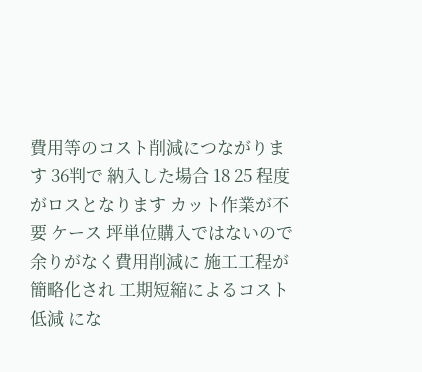費用等のコスト削減につながります 36判で 納入した場合 18 25 程度がロスとなります カット作業が不要 ケース 坪単位購入ではないので 余りがなく費用削減に 施工工程が簡略化され 工期短縮によるコスト低減 にな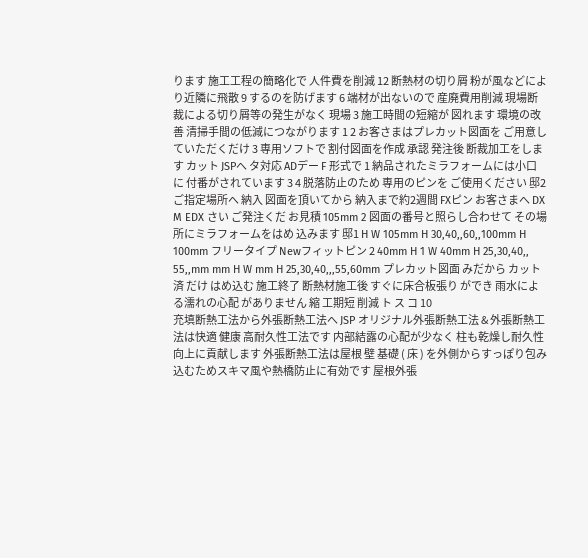ります 施工工程の簡略化で 人件費を削減 12 断熱材の切り屑 粉が風などにより近隣に飛散 9 するのを防げます 6 端材が出ないので 産廃費用削減 現場断裁による切り屑等の発生がなく 現場 3 施工時間の短縮が 図れます 環境の改善 清掃手間の低減につながります 1 2 お客さまはプレカット図面を ご用意していただくだけ 3 専用ソフトで 割付図面を作成 承認 発注後 断裁加工をします カット JSPへ タ対応 ADデー F 形式で 1 納品されたミラフォームには小口に 付番がされています 3 4 脱落防止のため 専用のピンを ご使用ください 邸2 ご指定場所へ 納入 図面を頂いてから 納入まで約2週間 FXピン お客さまへ DX M EDX さい ご発注くだ お見積 105mm 2 図面の番号と照らし合わせて その場所にミラフォームをはめ 込みます 邸1 H W 105mm H 30,40,,60,,100mm H 100mm フリータイプ Newフィットピン 2 40mm H 1 W 40mm H 25,30,40,, 55,,mm mm H W mm H 25,30,40,,,55,60mm プレカット図面 みだから カット済 だけ はめ込む 施工終了 断熱材施工後 すぐに床合板張り ができ 雨水による濡れの心配 がありません 縮 工期短 削減 ト ス コ 10
充填断熱工法から外張断熱工法へ JSP オリジナル外張断熱工法 & 外張断熱工法は快適 健康 高耐久性工法です 内部結露の心配が少なく 柱も乾燥し耐久性向上に貢献します 外張断熱工法は屋根 壁 基礎 ( 床 ) を外側からすっぽり包み込むためスキマ風や熱橋防止に有効です 屋根外張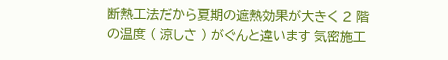断熱工法だから夏期の遮熱効果が大きく 2 階の温度 ( 涼しさ ) がぐんと違います 気密施工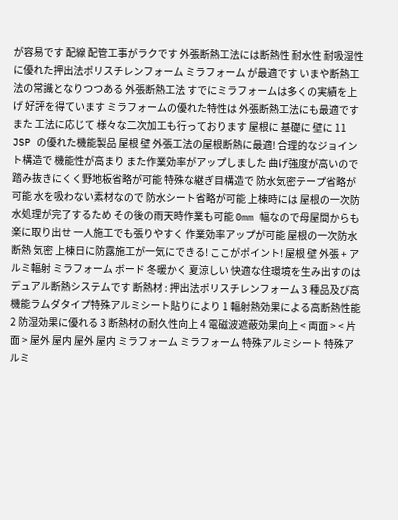が容易です 配線 配管工事がラクです 外張断熱工法には断熱性 耐水性 耐吸湿性に優れた押出法ポリスチレンフォーム ミラフォーム が最適です いまや断熱工法の常識となりつつある 外張断熱工法 すでにミラフォームは多くの実績を上げ 好評を得ています ミラフォームの優れた特性は 外張断熱工法にも最適です また 工法に応じて 様々な二次加工も行っております 屋根に 基礎に 壁に 11
JSP の優れた機能製品 屋根 壁 外張工法の屋根断熱に最適! 合理的なジョイント構造で 機能性が高まり また作業効率がアップしました 曲げ強度が高いので踏み抜きにくく野地板省略が可能 特殊な継ぎ目構造で 防水気密テープ省略が可能 水を吸わない素材なので 防水シート省略が可能 上棟時には 屋根の一次防水処理が完了するため その後の雨天時作業も可能 0mm 幅なので母屋間からも楽に取り出せ 一人施工でも張りやすく 作業効率アップが可能 屋根の一次防水 断熱 気密 上棟日に防露施工が一気にできる! ここがポイント! 屋根 壁 外張 + アルミ輻射 ミラフォーム ボード 冬暖かく 夏涼しい 快適な住環境を生み出すのはデュアル断熱システムです 断熱材 : 押出法ポリスチレンフォーム 3 種品及び高機能ラムダタイプ特殊アルミシート貼りにより 1 輻射熱効果による高断熱性能 2 防湿効果に優れる 3 断熱材の耐久性向上 4 電磁波遮蔽効果向上 < 両面 > < 片面 > 屋外 屋内 屋外 屋内 ミラフォーム ミラフォーム 特殊アルミシート 特殊アルミ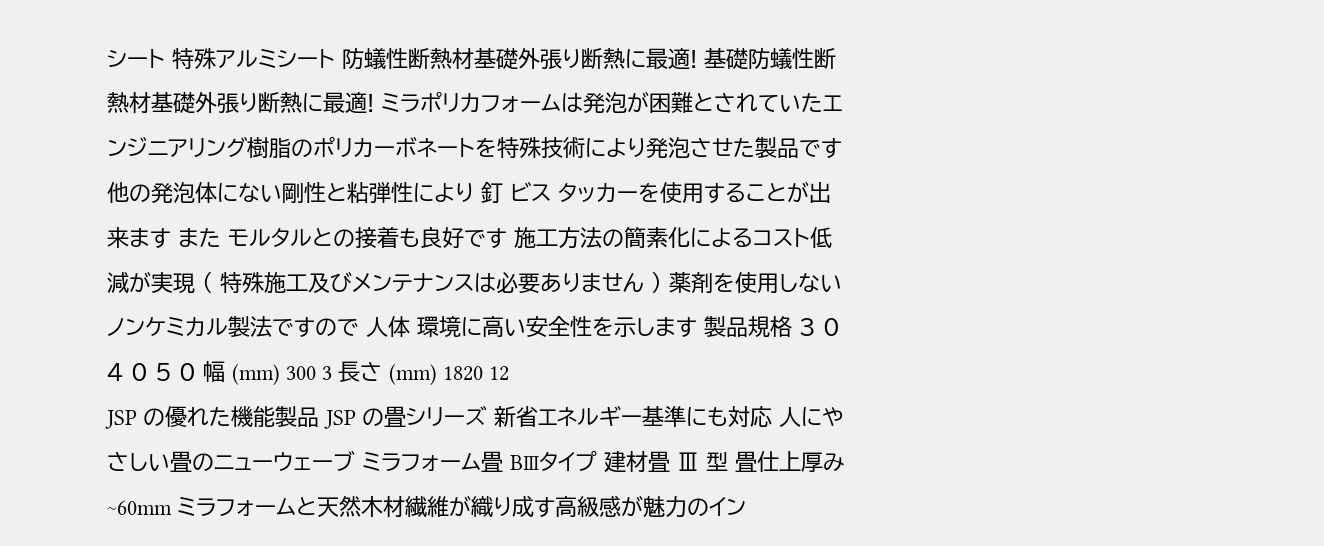シート 特殊アルミシート 防蟻性断熱材基礎外張り断熱に最適! 基礎防蟻性断熱材基礎外張り断熱に最適! ミラポリカフォームは発泡が困難とされていたエンジニアリング樹脂のポリカーボネートを特殊技術により発泡させた製品です 他の発泡体にない剛性と粘弾性により 釘 ビス タッカーを使用することが出来ます また モルタルとの接着も良好です 施工方法の簡素化によるコスト低減が実現 ( 特殊施工及びメンテナンスは必要ありません ) 薬剤を使用しないノンケミカル製法ですので 人体 環境に高い安全性を示します 製品規格 3 0 4 0 5 0 幅 (mm) 300 3 長さ (mm) 1820 12
JSP の優れた機能製品 JSP の畳シリーズ 新省エネルギー基準にも対応 人にやさしい畳のニューウェーブ ミラフォーム畳 BⅢタイプ 建材畳 Ⅲ 型 畳仕上厚み~60mm ミラフォームと天然木材繊維が織り成す高級感が魅力のイン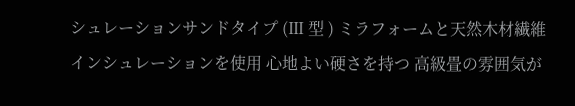シュレーションサンドタイプ (Ⅲ 型 ) ミラフォームと天然木材繊維インシュレーションを使用 心地よい硬さを持つ 高級畳の雰囲気が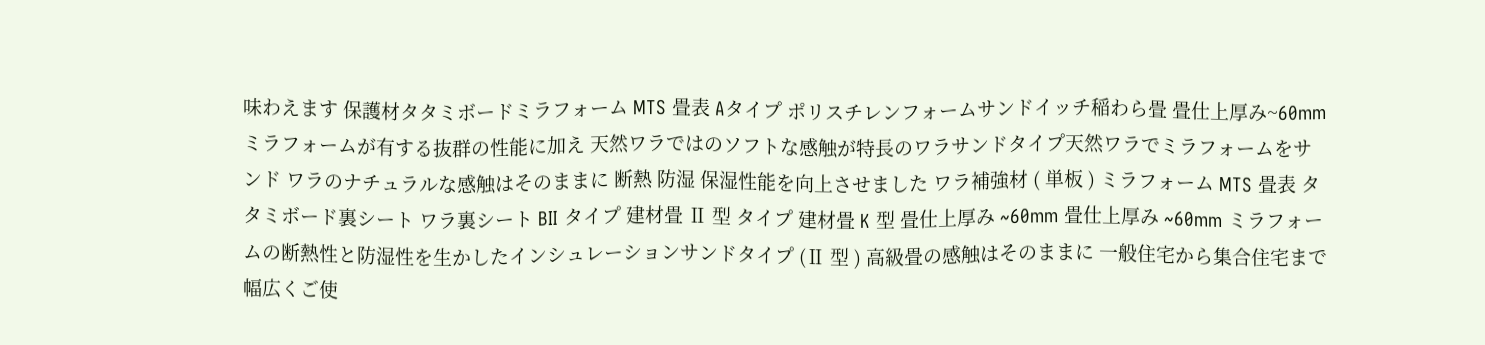味わえます 保護材タタミボードミラフォーム MTS 畳表 Aタイプ ポリスチレンフォームサンドイッチ稲わら畳 畳仕上厚み~60mm ミラフォームが有する抜群の性能に加え 天然ワラではのソフトな感触が特長のワラサンドタイプ天然ワラでミラフォームをサンド ワラのナチュラルな感触はそのままに 断熱 防湿 保湿性能を向上させました ワラ補強材 ( 単板 ) ミラフォーム MTS 畳表 タタミボード裏シート ワラ裏シート BⅡ タイプ 建材畳 Ⅱ 型 タイプ 建材畳 K 型 畳仕上厚み ~60mm 畳仕上厚み ~60mm ミラフォームの断熱性と防湿性を生かしたインシュレーションサンドタイプ (Ⅱ 型 ) 高級畳の感触はそのままに 一般住宅から集合住宅まで幅広くご使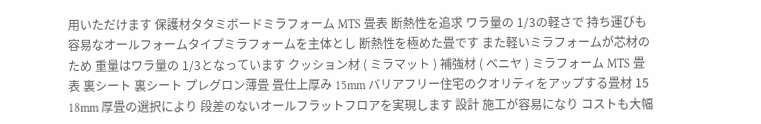用いただけます 保護材タタミボードミラフォーム MTS 畳表 断熱性を追求 ワラ量の 1/3の軽さで 持ち運びも容易なオールフォームタイプミラフォームを主体とし 断熱性を極めた畳です また軽いミラフォームが芯材のため 重量はワラ量の 1/3となっています クッション材 ( ミラマット ) 補強材 ( ベニヤ ) ミラフォーム MTS 畳表 裏シート 裏シート プレグロン薄畳 畳仕上厚み 15mm バリアフリー住宅のクオリティをアップする畳材 15 18mm 厚畳の選択により 段差のないオールフラットフロアを実現します 設計 施工が容易になり コストも大幅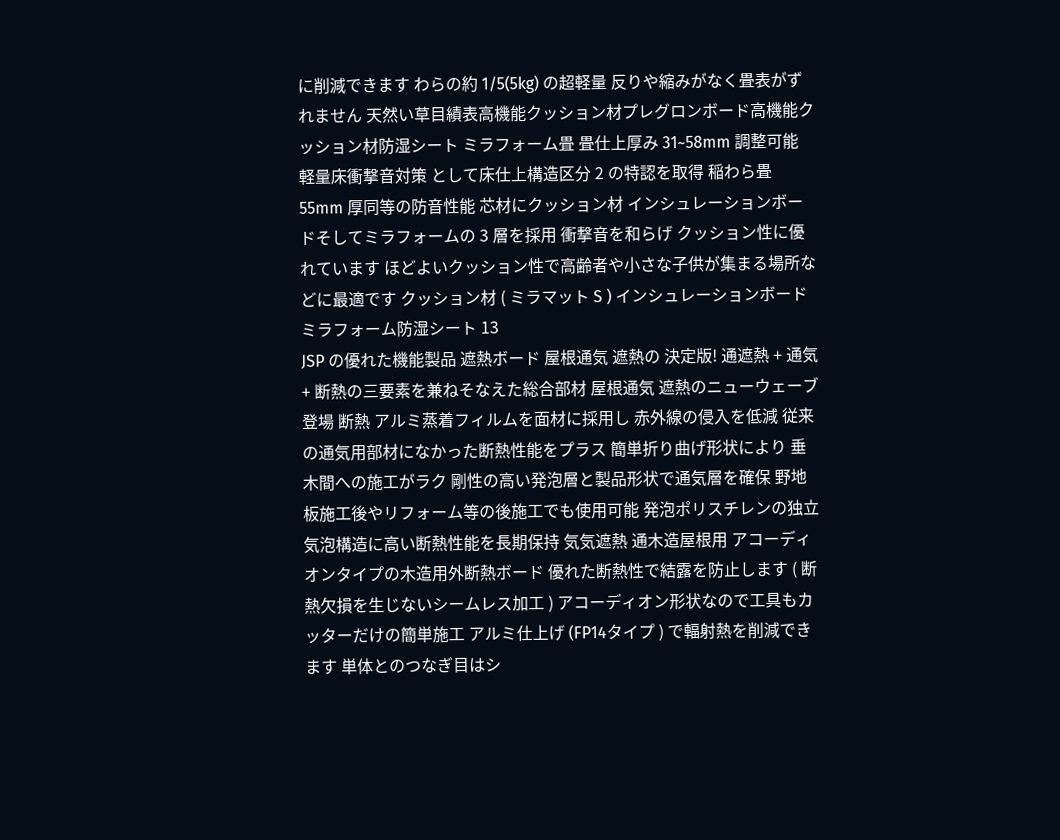に削減できます わらの約 1/5(5kg) の超軽量 反りや縮みがなく畳表がずれません 天然い草目績表高機能クッション材プレグロンボード高機能クッション材防湿シート ミラフォーム畳 畳仕上厚み 31~58mm 調整可能 軽量床衝撃音対策 として床仕上構造区分 2 の特認を取得 稲わら畳 55mm 厚同等の防音性能 芯材にクッション材 インシュレーションボードそしてミラフォームの 3 層を採用 衝撃音を和らげ クッション性に優れています ほどよいクッション性で高齢者や小さな子供が集まる場所などに最適です クッション材 ( ミラマット S ) インシュレーションボードミラフォーム防湿シート 13
JSP の優れた機能製品 遮熱ボード 屋根通気 遮熱の 決定版! 通遮熱 + 通気 + 断熱の三要素を兼ねそなえた総合部材 屋根通気 遮熱のニューウェーブ登場 断熱 アルミ蒸着フィルムを面材に採用し 赤外線の侵入を低減 従来の通気用部材になかった断熱性能をプラス 簡単折り曲げ形状により 垂木間への施工がラク 剛性の高い発泡層と製品形状で通気層を確保 野地板施工後やリフォーム等の後施工でも使用可能 発泡ポリスチレンの独立気泡構造に高い断熱性能を長期保持 気気遮熱 通木造屋根用 アコーディオンタイプの木造用外断熱ボード 優れた断熱性で結露を防止します ( 断熱欠損を生じないシームレス加工 ) アコーディオン形状なので工具もカッターだけの簡単施工 アルミ仕上げ (FP14タイプ ) で輻射熱を削減できます 単体とのつなぎ目はシ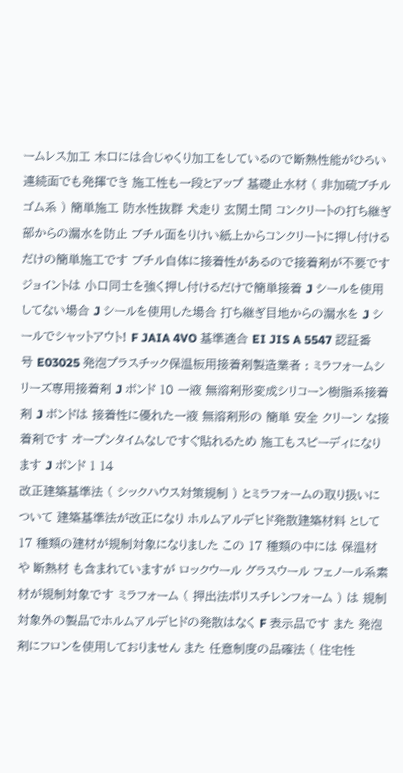ームレス加工 木口には合じゃくり加工をしているので断熱性能がひろい連続面でも発揮でき 施工性も一段とアップ 基礎止水材 ( 非加硫ブチルゴム系 ) 簡単施工 防水性抜群 犬走り 玄関土間 コンクリートの打ち継ぎ部からの漏水を防止 ブチル面をりけい紙上からコンクリートに押し付けるだけの簡単施工です ブチル自体に接着性があるので接着剤が不要です ジョイントは 小口同士を強く押し付けるだけで簡単接着 J シールを使用してない場合 J シールを使用した場合 打ち継ぎ目地からの漏水を J シールでシャットアウト! F JAIA 4VO 基準適合 EI JIS A 5547 認証番号 E03025 発泡プラスチック保温板用接着剤製造業者 : ミラフォームシリーズ専用接着剤 J ボンド 10 一液 無溶剤形変成シリコーン樹脂系接着剤 J ボンドは 接着性に優れた一液 無溶剤形の 簡単 安全 クリーン な接 着剤です オープンタイムなしですぐ貼れるため 施工もスピーディになります J ボンド 1 14
改正建築基準法 ( シックハウス対策規制 ) とミラフォームの取り扱いについて 建築基準法が改正になり ホルムアルデヒド発散建築材料 として 17 種類の建材が規制対象になりました この 17 種類の中には 保温材 や 断熱材 も含まれていますが ロックウール グラスウール フェノール系素材が規制対象です ミラフォーム ( 押出法ポリスチレンフォーム ) は 規制対象外の製品でホルムアルデヒドの発散はなく F 表示品です また 発泡剤にフロンを使用しておりません また 任意制度の品確法 ( 住宅性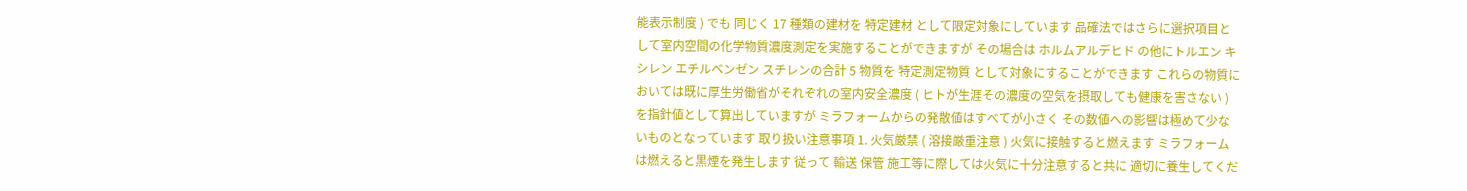能表示制度 ) でも 同じく 17 種類の建材を 特定建材 として限定対象にしています 品確法ではさらに選択項目として室内空間の化学物質濃度測定を実施することができますが その場合は ホルムアルデヒド の他にトルエン キシレン エチルベンゼン スチレンの合計 5 物質を 特定測定物質 として対象にすることができます これらの物質においては既に厚生労働省がそれぞれの室内安全濃度 ( ヒトが生涯その濃度の空気を摂取しても健康を害さない ) を指針値として算出していますが ミラフォームからの発散値はすべてが小さく その数値への影響は極めて少ないものとなっています 取り扱い注意事項 1. 火気厳禁 ( 溶接厳重注意 ) 火気に接触すると燃えます ミラフォームは燃えると黒煙を発生します 従って 輸送 保管 施工等に際しては火気に十分注意すると共に 適切に養生してくだ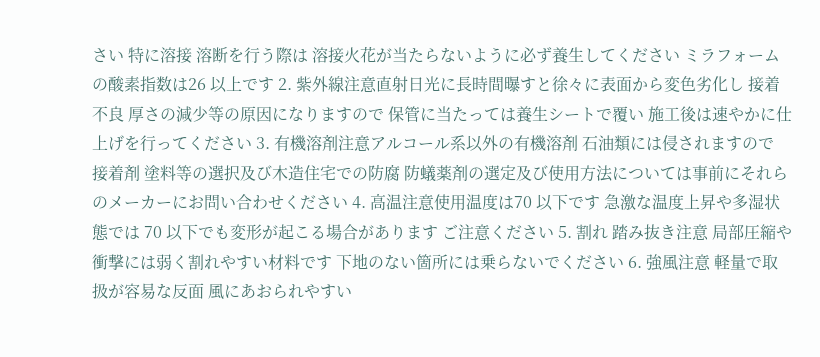さい 特に溶接 溶断を行う際は 溶接火花が当たらないように必ず養生してください ミラフォームの酸素指数は26 以上です 2. 紫外線注意直射日光に長時間曝すと徐々に表面から変色劣化し 接着不良 厚さの減少等の原因になりますので 保管に当たっては養生シートで覆い 施工後は速やかに仕上げを行ってください 3. 有機溶剤注意アルコール系以外の有機溶剤 石油類には侵されますので 接着剤 塗料等の選択及び木造住宅での防腐 防蟻薬剤の選定及び使用方法については事前にそれらのメーカーにお問い合わせください 4. 高温注意使用温度は70 以下です 急激な温度上昇や多湿状態では 70 以下でも変形が起こる場合があります ご注意ください 5. 割れ 踏み抜き注意 局部圧縮や衝撃には弱く割れやすい材料です 下地のない箇所には乗らないでください 6. 強風注意 軽量で取扱が容易な反面 風にあおられやすい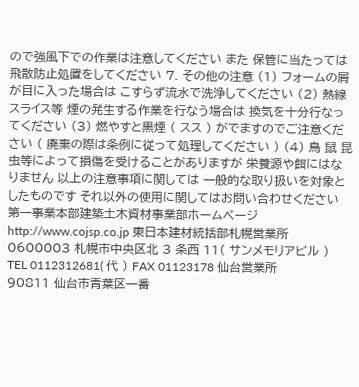ので強風下での作業は注意してください また 保管に当たっては飛散防止処置をしてください 7. その他の注意 (1) フォームの屑が目に入った場合は こすらず流水で洗浄してください (2) 熱線スライス等 煙の発生する作業を行なう場合は 換気を十分行なってください (3) 燃やすと黒煙 ( スス ) がでますのでご注意ください ( 廃棄の際は条例に従って処理してください ) (4) 鳥 鼠 昆虫等によって損傷を受けることがありますが 栄養源や餌にはなりません 以上の注意事項に関しては 一般的な取り扱いを対象としたものです それ以外の使用に関してはお問い合わせください 第一事業本部建築土木資材事業部ホームページ http://www.cojsp.co.jp 東日本建材統括部札幌営業所 0600003 札幌市中央区北 3 条西 11( サンメモリアビル ) TEL 0112312681( 代 ) FAX 01123178 仙台営業所 90811 仙台市青葉区一番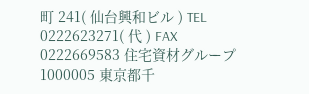町 241( 仙台興和ビル ) TEL 0222623271( 代 ) FAX 0222669583 住宅資材グループ 1000005 東京都千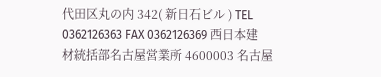代田区丸の内 342( 新日石ビル ) TEL 0362126363 FAX 0362126369 西日本建材統括部名古屋営業所 4600003 名古屋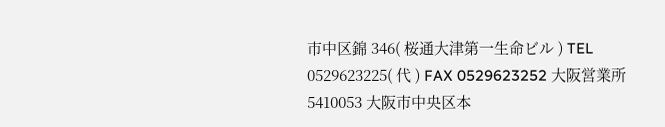市中区錦 346( 桜通大津第一生命ビル ) TEL 0529623225( 代 ) FAX 0529623252 大阪営業所 5410053 大阪市中央区本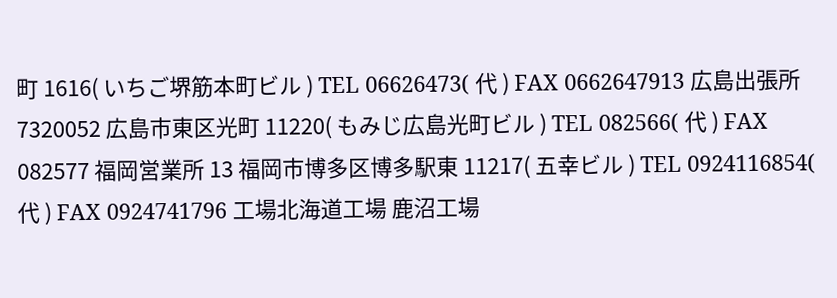町 1616( いちご堺筋本町ビル ) TEL 06626473( 代 ) FAX 0662647913 広島出張所 7320052 広島市東区光町 11220( もみじ広島光町ビル ) TEL 082566( 代 ) FAX 082577 福岡営業所 13 福岡市博多区博多駅東 11217( 五幸ビル ) TEL 0924116854( 代 ) FAX 0924741796 工場北海道工場 鹿沼工場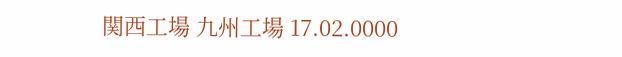関西工場 九州工場 17.02.0000